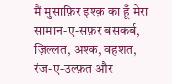मैं मुसाफ़िर इश्क़ का हूँ मेरा सामान-ए-सफ़र बसकर्ब, ज़िल्लत, अश्क, वहशत, रंज-ए-उल्फ़त और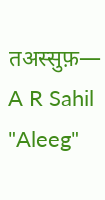तअस्सुफ़— A R Sahil "Aleeg"